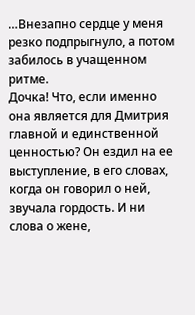…Внезапно сердце у меня резко подпрыгнуло, а потом забилось в учащенном ритме.
Дочка! Что, если именно она является для Дмитрия главной и единственной ценностью? Он ездил на ее выступление, в его словах, когда он говорил о ней, звучала гордость. И ни слова о жене,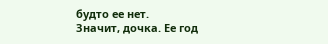будто ее нет.
Значит, дочка. Ее год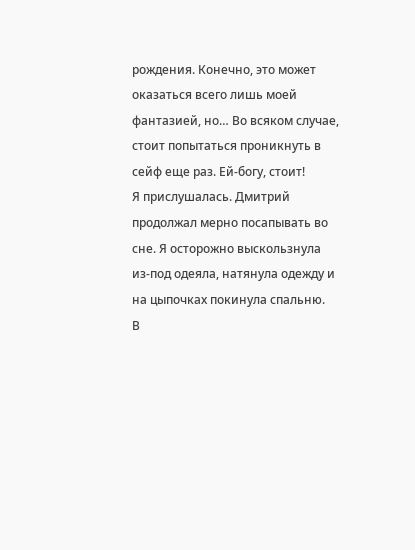рождения. Конечно, это может оказаться всего лишь моей фантазией, но… Во всяком случае, стоит попытаться проникнуть в сейф еще раз. Ей-богу, стоит!
Я прислушалась. Дмитрий продолжал мерно посапывать во сне. Я осторожно выскользнула из-под одеяла, натянула одежду и на цыпочках покинула спальню.
В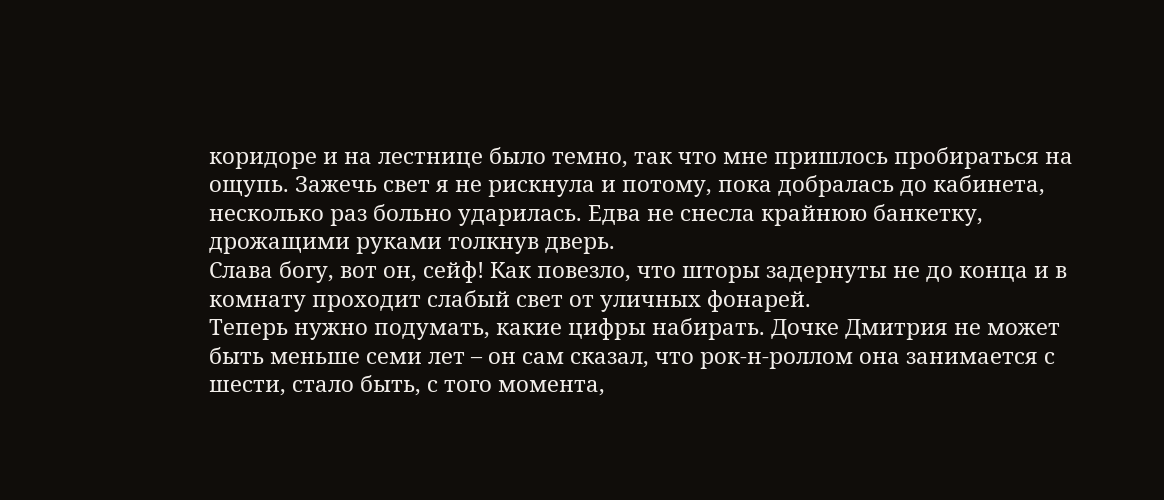коридоре и на лестнице было темно, так что мне пришлось пробираться на ощупь. Зажечь свет я не рискнула и потому, пока добралась до кабинета, несколько раз больно ударилась. Едва не снесла крайнюю банкетку, дрожащими руками толкнув дверь.
Слава богу, вот он, сейф! Как повезло, что шторы задернуты не до конца и в комнату проходит слабый свет от уличных фонарей.
Теперь нужно подумать, какие цифры набирать. Дочке Дмитрия не может быть меньше семи лет – он сам сказал, что рок-н-роллом она занимается с шести, стало быть, с того момента,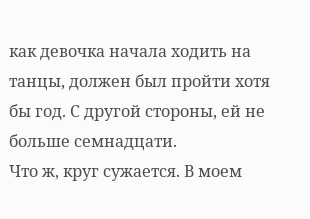как девочка начала ходить на танцы, должен был пройти хотя бы год. С другой стороны, ей не больше семнадцати.
Что ж, круг сужается. В моем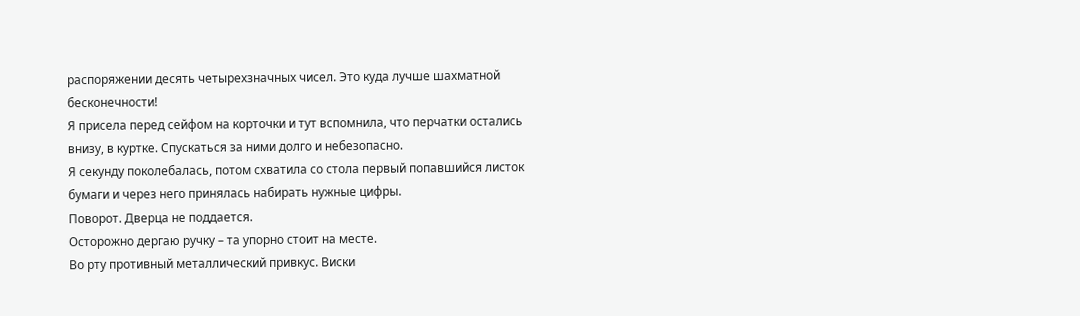распоряжении десять четырехзначных чисел. Это куда лучше шахматной бесконечности!
Я присела перед сейфом на корточки и тут вспомнила, что перчатки остались внизу, в куртке. Спускаться за ними долго и небезопасно.
Я секунду поколебалась, потом схватила со стола первый попавшийся листок бумаги и через него принялась набирать нужные цифры.
Поворот. Дверца не поддается.
Осторожно дергаю ручку – та упорно стоит на месте.
Во рту противный металлический привкус. Виски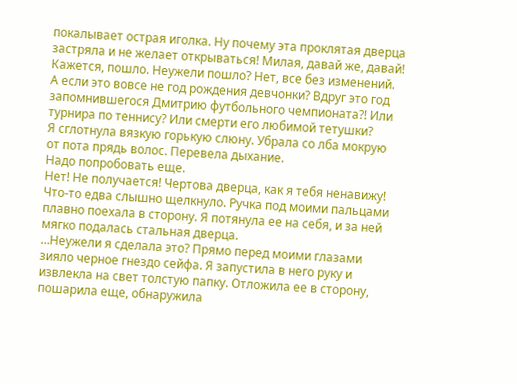покалывает острая иголка. Ну почему эта проклятая дверца застряла и не желает открываться! Милая, давай же, давай!
Кажется, пошло. Неужели пошло? Нет, все без изменений.
А если это вовсе не год рождения девчонки? Вдруг это год запомнившегося Дмитрию футбольного чемпионата?! Или турнира по теннису? Или смерти его любимой тетушки?
Я сглотнула вязкую горькую слюну. Убрала со лба мокрую от пота прядь волос. Перевела дыхание.
Надо попробовать еще.
Нет! Не получается! Чертова дверца, как я тебя ненавижу!
Что-то едва слышно щелкнуло. Ручка под моими пальцами плавно поехала в сторону. Я потянула ее на себя, и за ней мягко подалась стальная дверца.
…Неужели я сделала это? Прямо перед моими глазами зияло черное гнездо сейфа. Я запустила в него руку и извлекла на свет толстую папку. Отложила ее в сторону, пошарила еще, обнаружила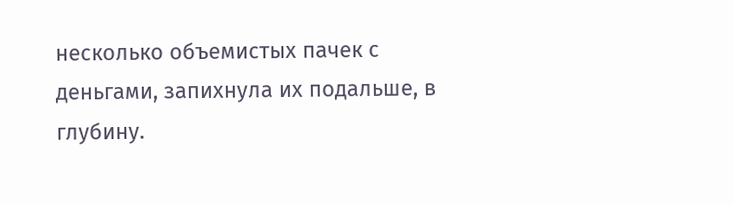несколько объемистых пачек с деньгами, запихнула их подальше, в глубину.